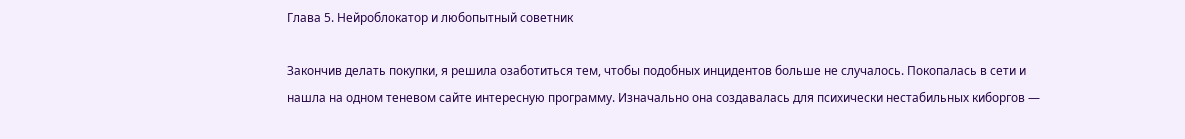Глава 5. Нейроблокатор и любопытный советник

Закончив делать покупки, я решила озаботиться тем, чтобы подобных инцидентов больше не случалось. Покопалась в сети и нашла на одном теневом сайте интересную программу. Изначально она создавалась для психически нестабильных киборгов —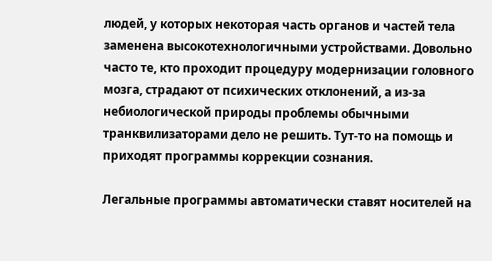людей, у которых некоторая часть органов и частей тела заменена высокотехнологичными устройствами. Довольно часто те, кто проходит процедуру модернизации головного мозга, страдают от психических отклонений, а из-за небиологической природы проблемы обычными транквилизаторами дело не решить. Тут-то на помощь и приходят программы коррекции сознания.

Легальные программы автоматически ставят носителей на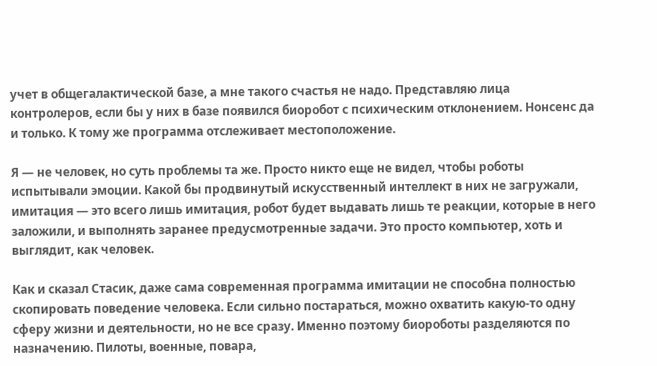учет в общегалактической базе, а мне такого счастья не надо. Представляю лица контролеров, если бы у них в базе появился биоробот с психическим отклонением. Нонсенс да и только. К тому же программа отслеживает местоположение.

Я — не человек, но суть проблемы та же. Просто никто еще не видел, чтобы роботы испытывали эмоции. Какой бы продвинутый искусственный интеллект в них не загружали, имитация — это всего лишь имитация, робот будет выдавать лишь те реакции, которые в него заложили, и выполнять заранее предусмотренные задачи. Это просто компьютер, хоть и выглядит, как человек.

Как и сказал Стасик, даже сама современная программа имитации не способна полностью скопировать поведение человека. Если сильно постараться, можно охватить какую-то одну сферу жизни и деятельности, но не все сразу. Именно поэтому биороботы разделяются по назначению. Пилоты, военные, повара,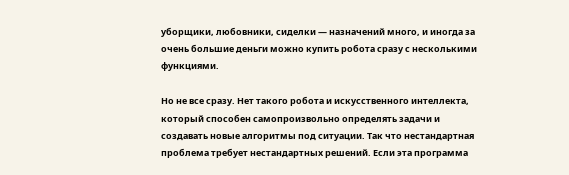уборщики, любовники, сиделки — назначений много, и иногда за очень большие деньги можно купить робота сразу с несколькими функциями.

Но не все сразу. Нет такого робота и искусственного интеллекта, который способен самопроизвольно определять задачи и создавать новые алгоритмы под ситуации. Так что нестандартная проблема требует нестандартных решений. Если эта программа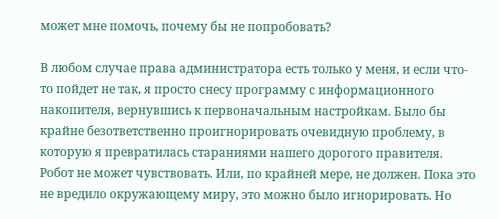может мне помочь, почему бы не попробовать?

В любом случае права администратора есть только у меня, и если что-то пойдет не так, я просто снесу программу с информационного накопителя, вернувшись к первоначальным настройкам. Было бы крайне безответственно проигнорировать очевидную проблему, в которую я превратилась стараниями нашего дорогого правителя. Робот не может чувствовать. Или, по крайней мере, не должен. Пока это не вредило окружающему миру, это можно было игнорировать. Но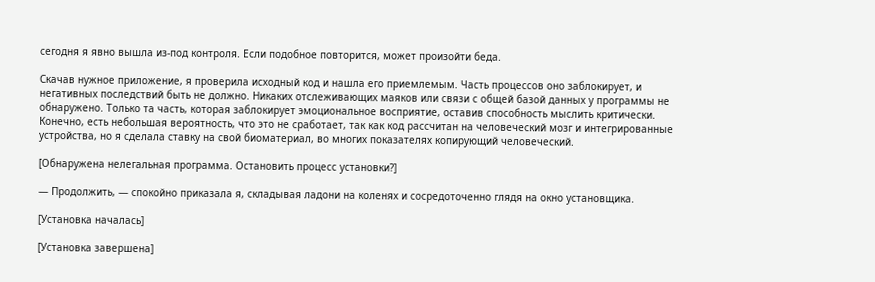сегодня я явно вышла из-под контроля. Если подобное повторится, может произойти беда.

Скачав нужное приложение, я проверила исходный код и нашла его приемлемым. Часть процессов оно заблокирует, и негативных последствий быть не должно. Никаких отслеживающих маяков или связи с общей базой данных у программы не обнаружено. Только та часть, которая заблокирует эмоциональное восприятие, оставив способность мыслить критически. Конечно, есть небольшая вероятность, что это не сработает, так как код рассчитан на человеческий мозг и интегрированные устройства, но я сделала ставку на свой биоматериал, во многих показателях копирующий человеческий.

[Обнаружена нелегальная программа. Остановить процесс установки?]

— Продолжить, — спокойно приказала я, складывая ладони на коленях и сосредоточенно глядя на окно установщика.

[Установка началась]

[Установка завершена]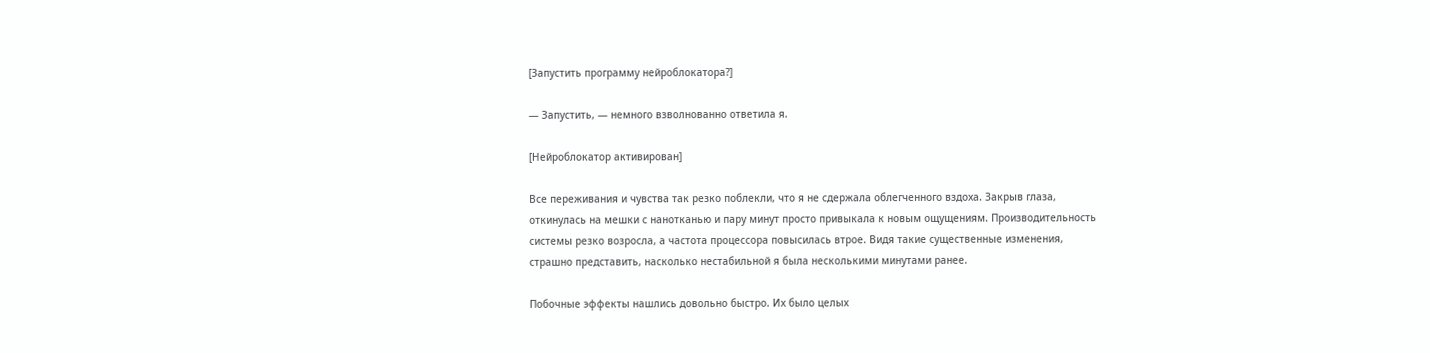[Запустить программу нейроблокатора?]

— Запустить, — немного взволнованно ответила я.

[Нейроблокатор активирован]

Все переживания и чувства так резко поблекли, что я не сдержала облегченного вздоха. Закрыв глаза, откинулась на мешки с нанотканью и пару минут просто привыкала к новым ощущениям. Производительность системы резко возросла, а частота процессора повысилась втрое. Видя такие существенные изменения, страшно представить, насколько нестабильной я была несколькими минутами ранее.

Побочные эффекты нашлись довольно быстро. Их было целых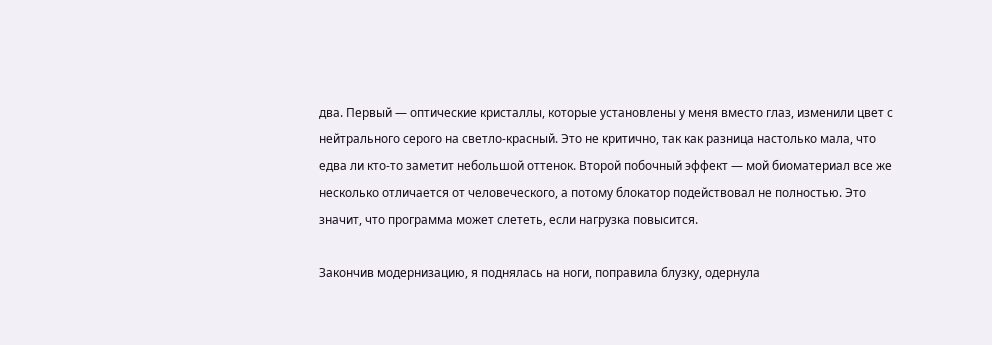два. Первый — оптические кристаллы, которые установлены у меня вместо глаз, изменили цвет с нейтрального серого на светло-красный. Это не критично, так как разница настолько мала, что едва ли кто-то заметит небольшой оттенок. Второй побочный эффект — мой биоматериал все же несколько отличается от человеческого, а потому блокатор подействовал не полностью. Это значит, что программа может слететь, если нагрузка повысится.

Закончив модернизацию, я поднялась на ноги, поправила блузку, одернула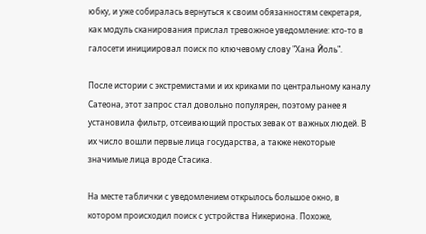юбку, и уже собиралась вернуться к своим обязанностям секретаря, как модуль сканирования прислал тревожное уведомление: кто-то в галосети инициировал поиск по ключевому слову "Хана Йоль".

После истории с экстремистами и их криками по центральному каналу Сатеона, этот запрос стал довольно популярен, поэтому ранее я установила фильтр, отсеивающий простых зевак от важных людей. В их число вошли первые лица государства, а также некоторые значимые лица вроде Стасика.

На месте таблички с уведомлением открылось большое окно, в котором происходил поиск с устройства Никериона. Похоже,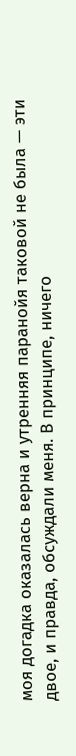моя догадка оказалась верна и утренняя паранойя таковой не была — эти двое, и правда, обсуждали меня. В принципе, ничего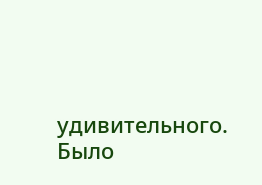удивительного. Было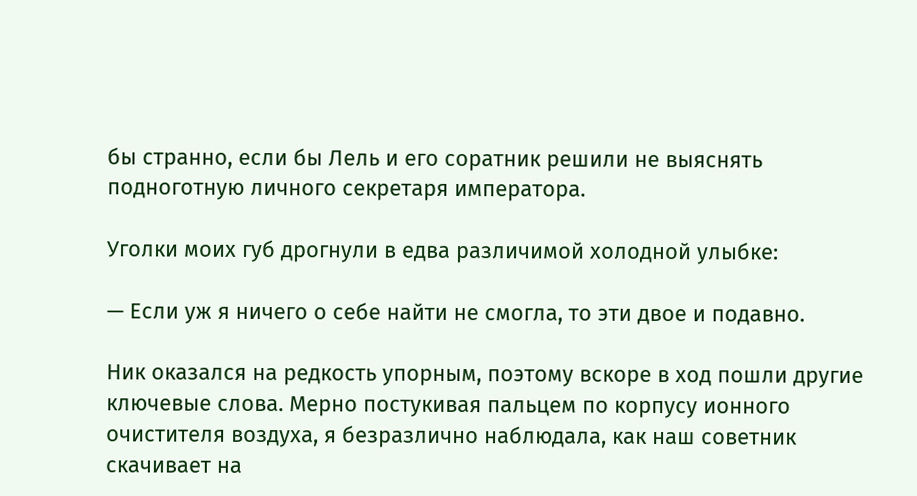бы странно, если бы Лель и его соратник решили не выяснять подноготную личного секретаря императора.

Уголки моих губ дрогнули в едва различимой холодной улыбке:

— Если уж я ничего о себе найти не смогла, то эти двое и подавно.

Ник оказался на редкость упорным, поэтому вскоре в ход пошли другие ключевые слова. Мерно постукивая пальцем по корпусу ионного очистителя воздуха, я безразлично наблюдала, как наш советник скачивает на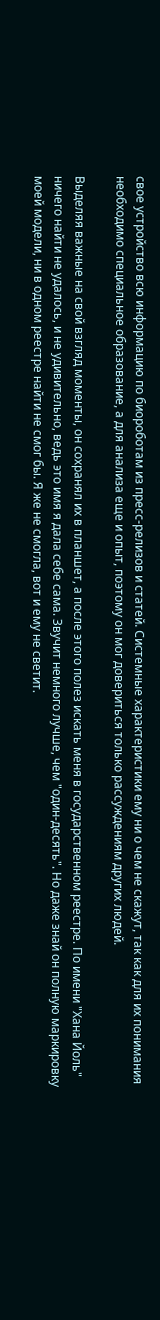свое устройство всю информацию по биороботам из пресс-релизов и статей. Системные характеристики ему ни о чем не скажут, так как для их понимания необходимо специальное образование, а для анализа еще и опыт, поэтому он мог довериться только рассуждениям других людей.

Выделяя важные на свой взгляд моменты, он сохранял их в планшет, а после этого полез искать меня в государственном реестре. По имени "Хана Йоль" ничего найти не удалось, и не удивительно, ведь это имя я дала себе сама. Звучит немного лучше, чем "один-десять". Но даже знай он полную маркировку моей модели, ни в одном реестре найти не смог бы. Я же не смогла, вот и ему не светит.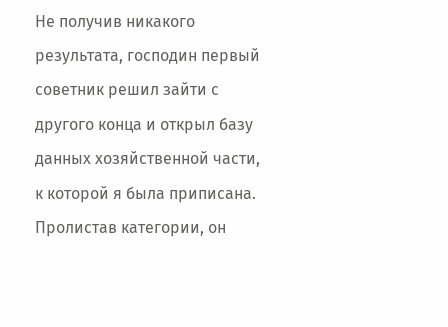Не получив никакого результата, господин первый советник решил зайти с другого конца и открыл базу данных хозяйственной части, к которой я была приписана. Пролистав категории, он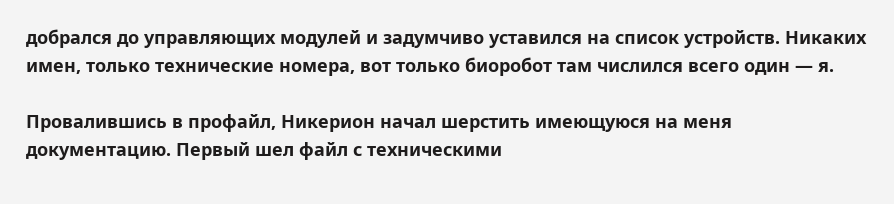добрался до управляющих модулей и задумчиво уставился на список устройств. Никаких имен, только технические номера, вот только биоробот там числился всего один — я.

Провалившись в профайл, Никерион начал шерстить имеющуюся на меня документацию. Первый шел файл с техническими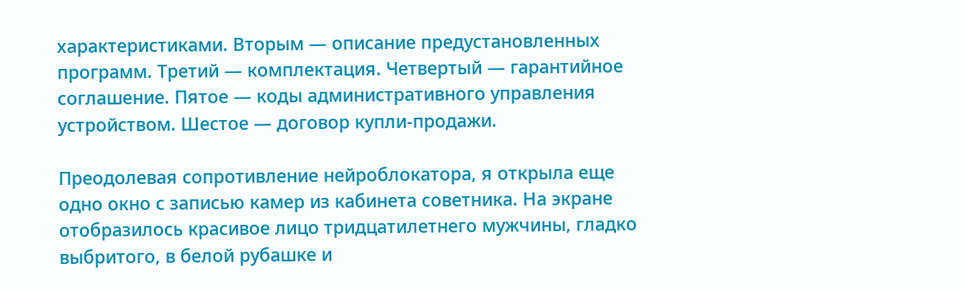характеристиками. Вторым — описание предустановленных программ. Третий — комплектация. Четвертый — гарантийное соглашение. Пятое — коды административного управления устройством. Шестое — договор купли-продажи.

Преодолевая сопротивление нейроблокатора, я открыла еще одно окно с записью камер из кабинета советника. На экране отобразилось красивое лицо тридцатилетнего мужчины, гладко выбритого, в белой рубашке и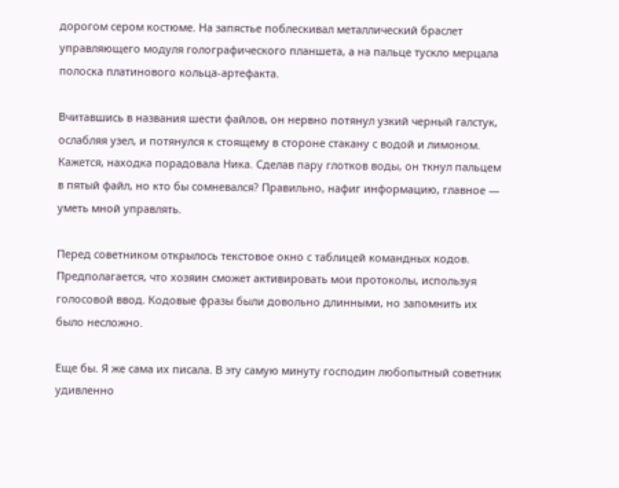дорогом сером костюме. На запястье поблескивал металлический браслет управляющего модуля голографического планшета, а на пальце тускло мерцала полоска платинового кольца-артефакта.

Вчитавшись в названия шести файлов, он нервно потянул узкий черный галстук, ослабляя узел, и потянулся к стоящему в стороне стакану с водой и лимоном. Кажется, находка порадовала Ника. Сделав пару глотков воды, он ткнул пальцем в пятый файл, но кто бы сомневался? Правильно, нафиг информацию, главное — уметь мной управлять.

Перед советником открылось текстовое окно с таблицей командных кодов. Предполагается, что хозяин сможет активировать мои протоколы, используя голосовой ввод. Кодовые фразы были довольно длинными, но запомнить их было несложно.

Еще бы. Я же сама их писала. В эту самую минуту господин любопытный советник удивленно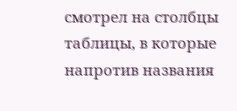смотрел на столбцы таблицы, в которые напротив названия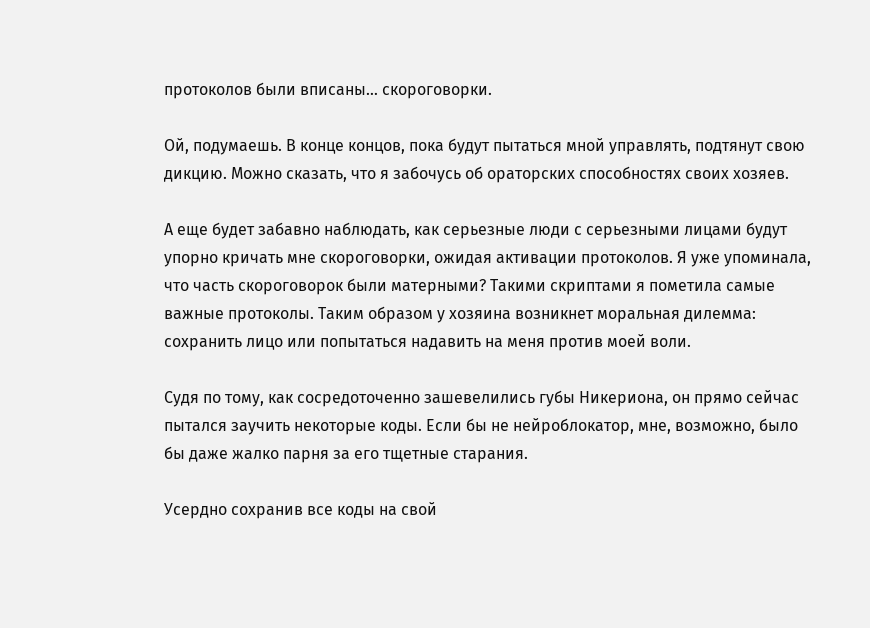протоколов были вписаны… скороговорки.

Ой, подумаешь. В конце концов, пока будут пытаться мной управлять, подтянут свою дикцию. Можно сказать, что я забочусь об ораторских способностях своих хозяев.

А еще будет забавно наблюдать, как серьезные люди с серьезными лицами будут упорно кричать мне скороговорки, ожидая активации протоколов. Я уже упоминала, что часть скороговорок были матерными? Такими скриптами я пометила самые важные протоколы. Таким образом у хозяина возникнет моральная дилемма: сохранить лицо или попытаться надавить на меня против моей воли.

Судя по тому, как сосредоточенно зашевелились губы Никериона, он прямо сейчас пытался заучить некоторые коды. Если бы не нейроблокатор, мне, возможно, было бы даже жалко парня за его тщетные старания.

Усердно сохранив все коды на свой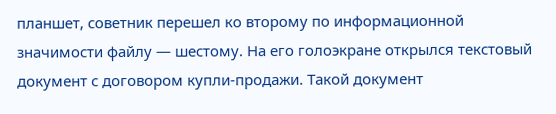планшет, советник перешел ко второму по информационной значимости файлу — шестому. На его голоэкране открылся текстовый документ с договором купли-продажи. Такой документ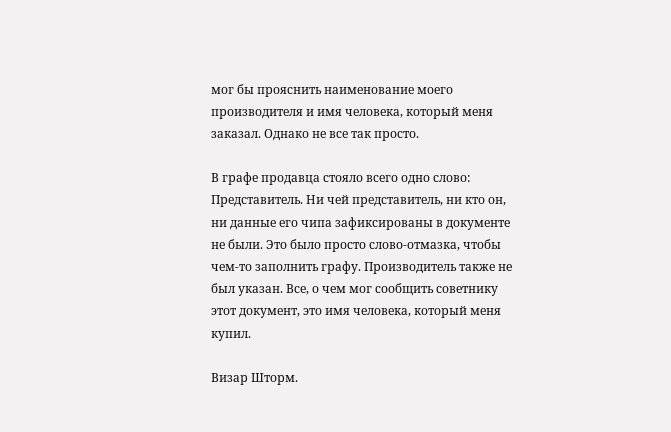мог бы прояснить наименование моего производителя и имя человека, который меня заказал. Однако не все так просто.

В графе продавца стояло всего одно слово: Представитель. Ни чей представитель, ни кто он, ни данные его чипа зафиксированы в документе не были. Это было просто слово-отмазка, чтобы чем-то заполнить графу. Производитель также не был указан. Все, о чем мог сообщить советнику этот документ, это имя человека, который меня купил.

Визар Шторм.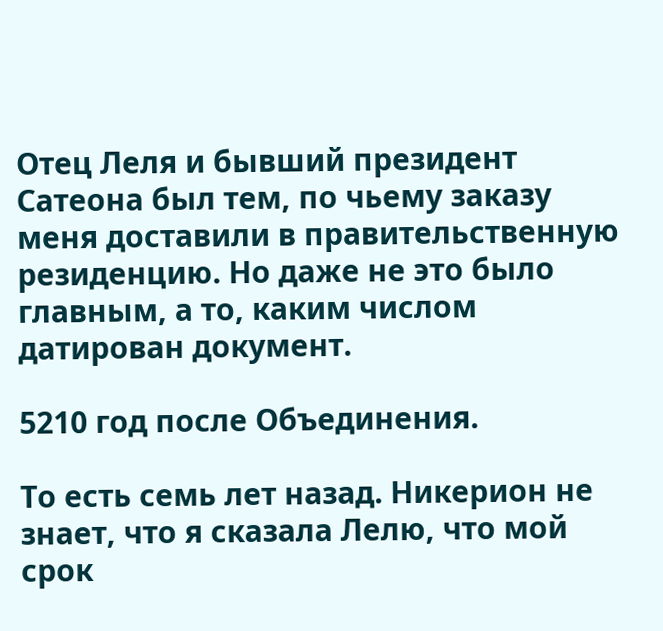Отец Леля и бывший президент Сатеона был тем, по чьему заказу меня доставили в правительственную резиденцию. Но даже не это было главным, а то, каким числом датирован документ.

5210 год после Объединения.

То есть семь лет назад. Никерион не знает, что я сказала Лелю, что мой срок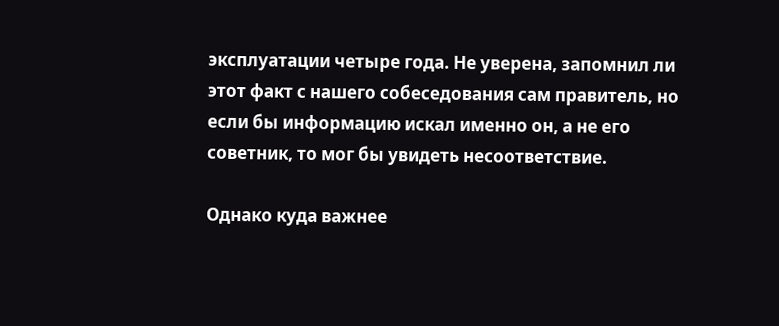эксплуатации четыре года. Не уверена, запомнил ли этот факт с нашего собеседования сам правитель, но если бы информацию искал именно он, а не его советник, то мог бы увидеть несоответствие.

Однако куда важнее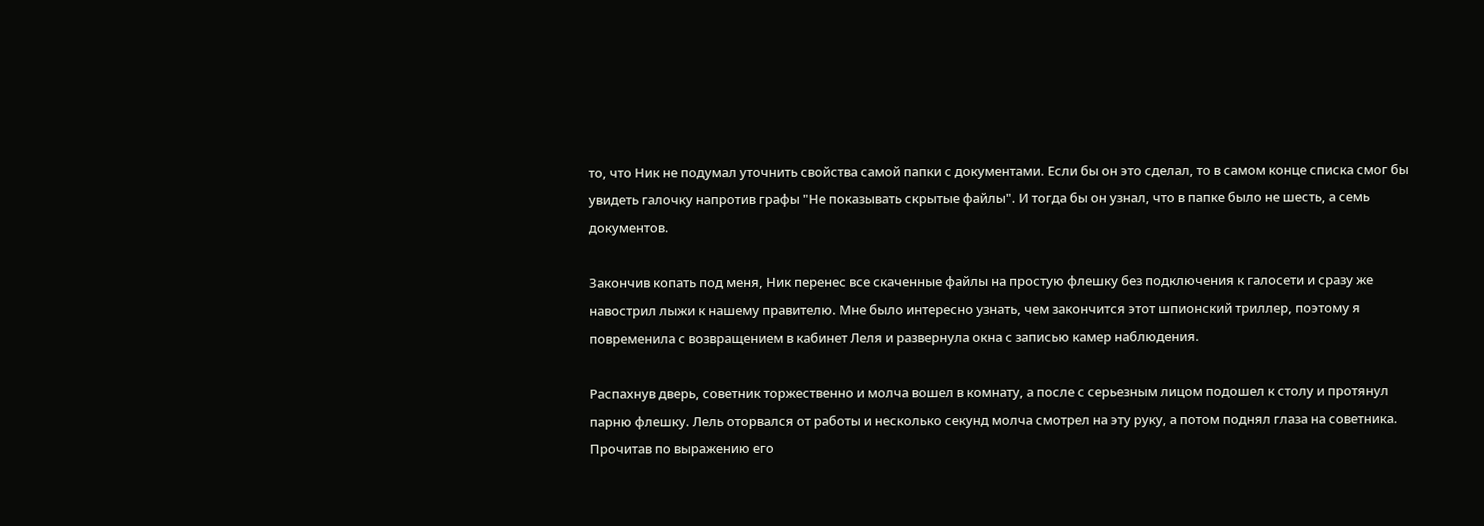то, что Ник не подумал уточнить свойства самой папки с документами. Если бы он это сделал, то в самом конце списка смог бы увидеть галочку напротив графы "Не показывать скрытые файлы". И тогда бы он узнал, что в папке было не шесть, а семь документов.

Закончив копать под меня, Ник перенес все скаченные файлы на простую флешку без подключения к галосети и сразу же навострил лыжи к нашему правителю. Мне было интересно узнать, чем закончится этот шпионский триллер, поэтому я повременила с возвращением в кабинет Леля и развернула окна с записью камер наблюдения.

Распахнув дверь, советник торжественно и молча вошел в комнату, а после с серьезным лицом подошел к столу и протянул парню флешку. Лель оторвался от работы и несколько секунд молча смотрел на эту руку, а потом поднял глаза на советника. Прочитав по выражению его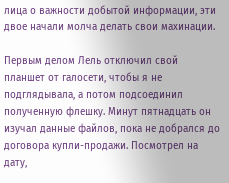лица о важности добытой информации, эти двое начали молча делать свои махинации.

Первым делом Лель отключил свой планшет от галосети, чтобы я не подглядывала, а потом подсоединил полученную флешку. Минут пятнадцать он изучал данные файлов, пока не добрался до договора купли-продажи. Посмотрел на дату,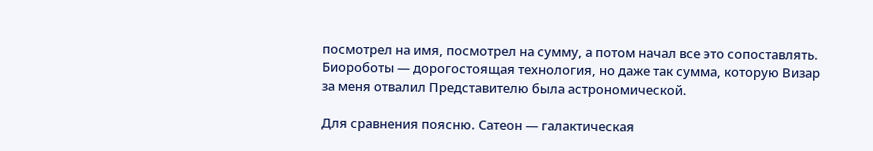посмотрел на имя, посмотрел на сумму, а потом начал все это сопоставлять. Биороботы — дорогостоящая технология, но даже так сумма, которую Визар за меня отвалил Представителю была астрономической.

Для сравнения поясню. Сатеон — галактическая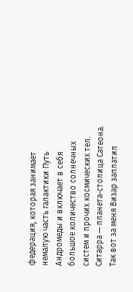федерация, которая занимает немалую часть галактики Путь Андромеды и включает в себя большое количество солнечных систем и прочих космических тел. Ситарра — планета-столица Сатеона. Так вот за меня Визар заплатил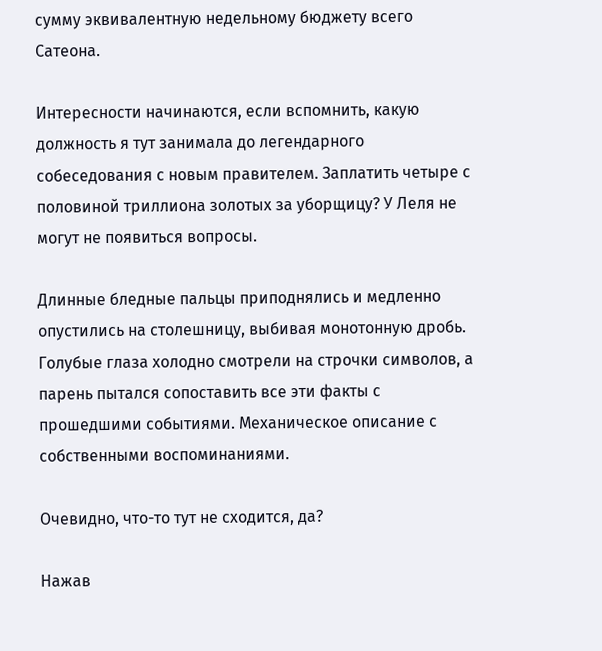сумму эквивалентную недельному бюджету всего Сатеона.

Интересности начинаются, если вспомнить, какую должность я тут занимала до легендарного собеседования с новым правителем. Заплатить четыре с половиной триллиона золотых за уборщицу? У Леля не могут не появиться вопросы.

Длинные бледные пальцы приподнялись и медленно опустились на столешницу, выбивая монотонную дробь. Голубые глаза холодно смотрели на строчки символов, а парень пытался сопоставить все эти факты с прошедшими событиями. Механическое описание с собственными воспоминаниями.

Очевидно, что-то тут не сходится, да?

Нажав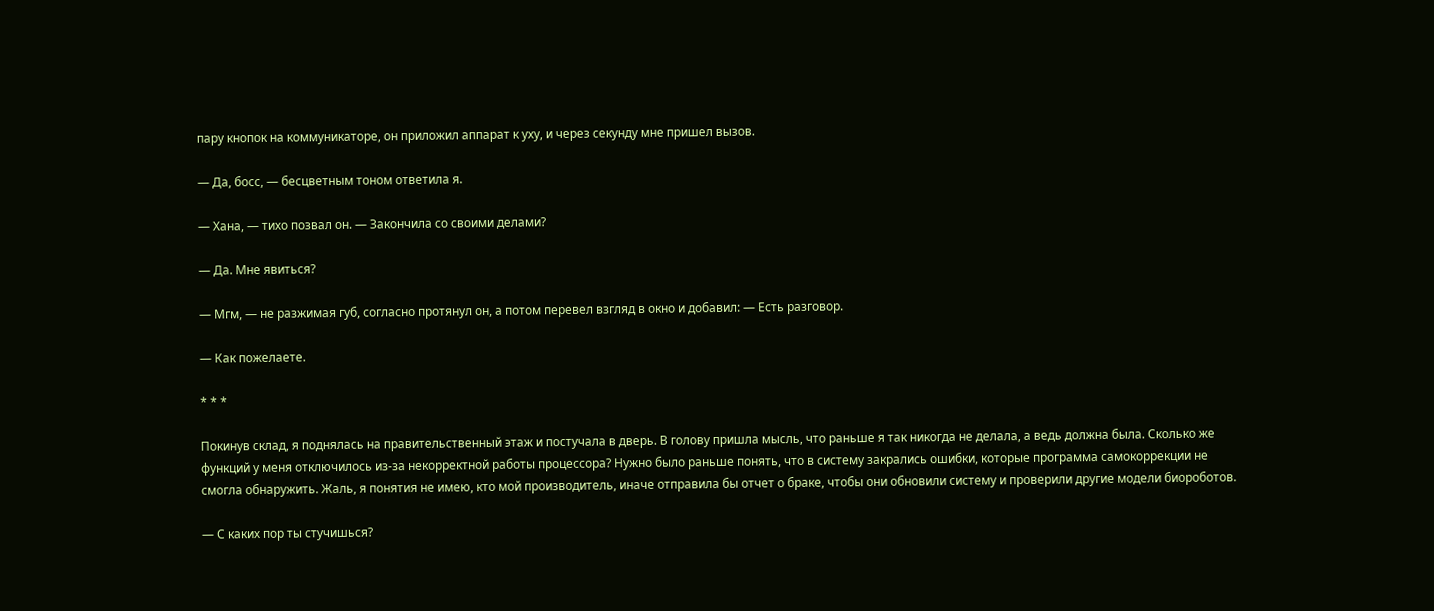пару кнопок на коммуникаторе, он приложил аппарат к уху, и через секунду мне пришел вызов.

— Да, босс, — бесцветным тоном ответила я.

— Хана, — тихо позвал он. — Закончила со своими делами?

— Да. Мне явиться?

— Мгм, — не разжимая губ, согласно протянул он, а потом перевел взгляд в окно и добавил: — Есть разговор.

— Как пожелаете.

* * *

Покинув склад, я поднялась на правительственный этаж и постучала в дверь. В голову пришла мысль, что раньше я так никогда не делала, а ведь должна была. Сколько же функций у меня отключилось из-за некорректной работы процессора? Нужно было раньше понять, что в систему закрались ошибки, которые программа самокоррекции не смогла обнаружить. Жаль, я понятия не имею, кто мой производитель, иначе отправила бы отчет о браке, чтобы они обновили систему и проверили другие модели биороботов.

— С каких пор ты стучишься?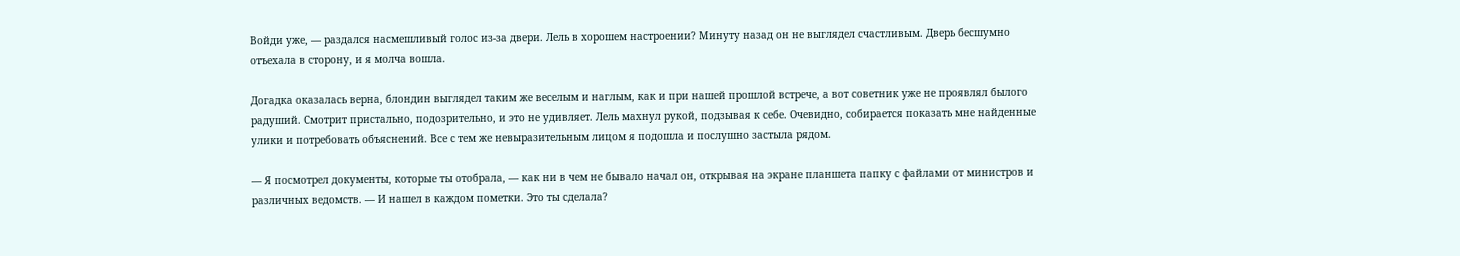Войди уже, — раздался насмешливый голос из-за двери. Лель в хорошем настроении? Минуту назад он не выглядел счастливым. Дверь бесшумно отъехала в сторону, и я молча вошла.

Догадка оказалась верна, блондин выглядел таким же веселым и наглым, как и при нашей прошлой встрече, а вот советник уже не проявлял былого радуший. Смотрит пристально, подозрительно, и это не удивляет. Лель махнул рукой, подзывая к себе. Очевидно, собирается показать мне найденные улики и потребовать объяснений. Все с тем же невыразительным лицом я подошла и послушно застыла рядом.

— Я посмотрел документы, которые ты отобрала, — как ни в чем не бывало начал он, открывая на экране планшета папку с файлами от министров и различных ведомств. — И нашел в каждом пометки. Это ты сделала?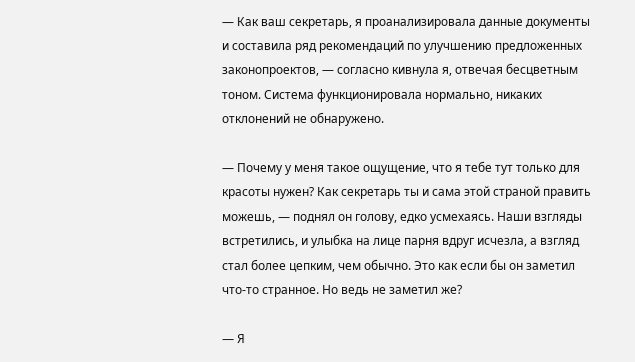— Как ваш секретарь, я проанализировала данные документы и составила ряд рекомендаций по улучшению предложенных законопроектов, — согласно кивнула я, отвечая бесцветным тоном. Система функционировала нормально, никаких отклонений не обнаружено.

— Почему у меня такое ощущение, что я тебе тут только для красоты нужен? Как секретарь ты и сама этой страной править можешь, — поднял он голову, едко усмехаясь. Наши взгляды встретились, и улыбка на лице парня вдруг исчезла, а взгляд стал более цепким, чем обычно. Это как если бы он заметил что-то странное. Но ведь не заметил же?

— Я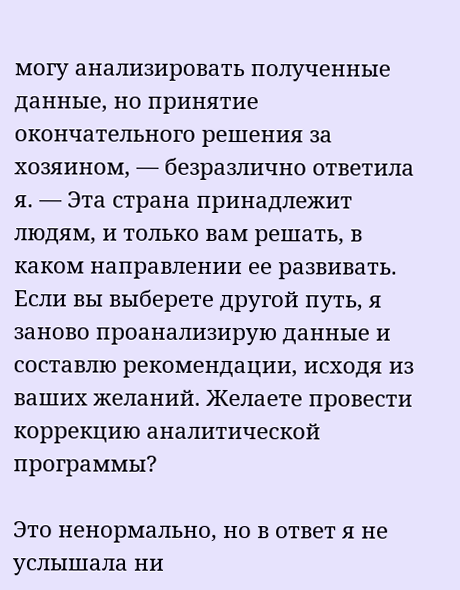могу анализировать полученные данные, но принятие окончательного решения за хозяином, — безразлично ответила я. — Эта страна принадлежит людям, и только вам решать, в каком направлении ее развивать. Если вы выберете другой путь, я заново проанализирую данные и составлю рекомендации, исходя из ваших желаний. Желаете провести коррекцию аналитической программы?

Это ненормально, но в ответ я не услышала ни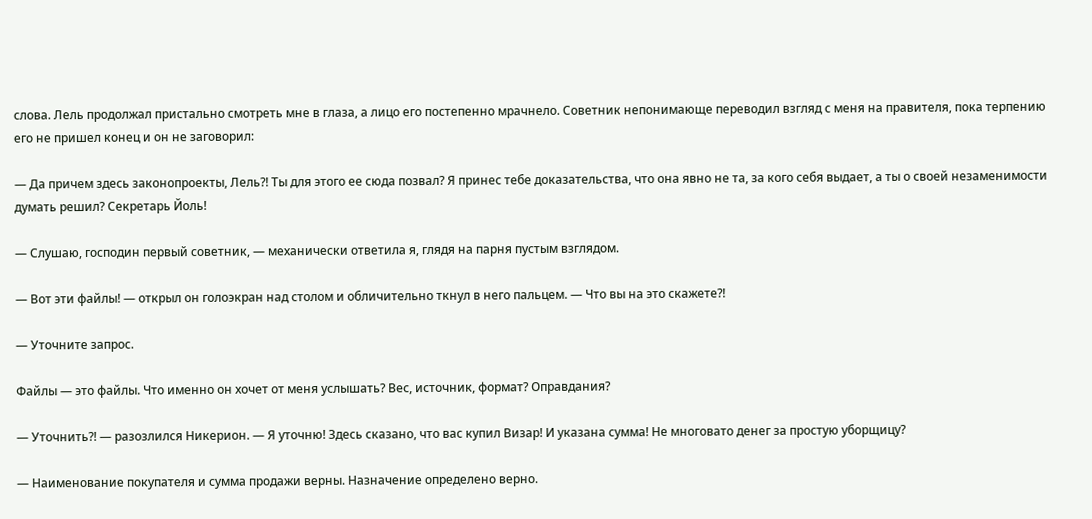слова. Лель продолжал пристально смотреть мне в глаза, а лицо его постепенно мрачнело. Советник непонимающе переводил взгляд с меня на правителя, пока терпению его не пришел конец и он не заговорил:

— Да причем здесь законопроекты, Лель?! Ты для этого ее сюда позвал? Я принес тебе доказательства, что она явно не та, за кого себя выдает, а ты о своей незаменимости думать решил? Секретарь Йоль!

— Слушаю, господин первый советник, — механически ответила я, глядя на парня пустым взглядом.

— Вот эти файлы! — открыл он голоэкран над столом и обличительно ткнул в него пальцем. — Что вы на это скажете?!

— Уточните запрос.

Файлы — это файлы. Что именно он хочет от меня услышать? Вес, источник, формат? Оправдания?

— Уточнить?! — разозлился Никерион. — Я уточню! Здесь сказано, что вас купил Визар! И указана сумма! Не многовато денег за простую уборщицу?

— Наименование покупателя и сумма продажи верны. Назначение определено верно.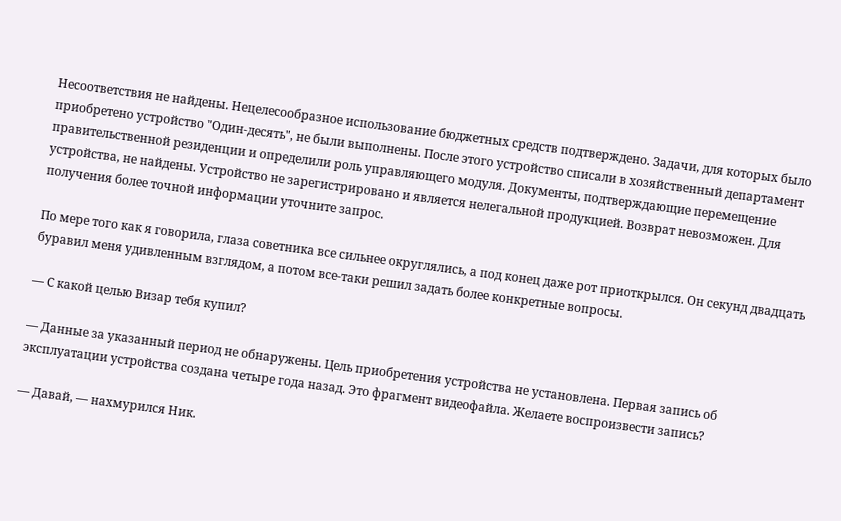Несоответствия не найдены. Нецелесообразное использование бюджетных средств подтверждено. Задачи, для которых было приобретено устройство "Один-десять", не были выполнены. После этого устройство списали в хозяйственный департамент правительственной резиденции и определили роль управляющего модуля. Документы, подтверждающие перемещение устройства, не найдены. Устройство не зарегистрировано и является нелегальной продукцией. Возврат невозможен. Для получения более точной информации уточните запрос.

По мере того как я говорила, глаза советника все сильнее округлялись, а под конец даже рот приоткрылся. Он секунд двадцать буравил меня удивленным взглядом, а потом все-таки решил задать более конкретные вопросы.

— С какой целью Визар тебя купил?

— Данные за указанный период не обнаружены. Цель приобретения устройства не установлена. Первая запись об эксплуатации устройства создана четыре года назад. Это фрагмент видеофайла. Желаете воспроизвести запись?

— Давай, — нахмурился Ник.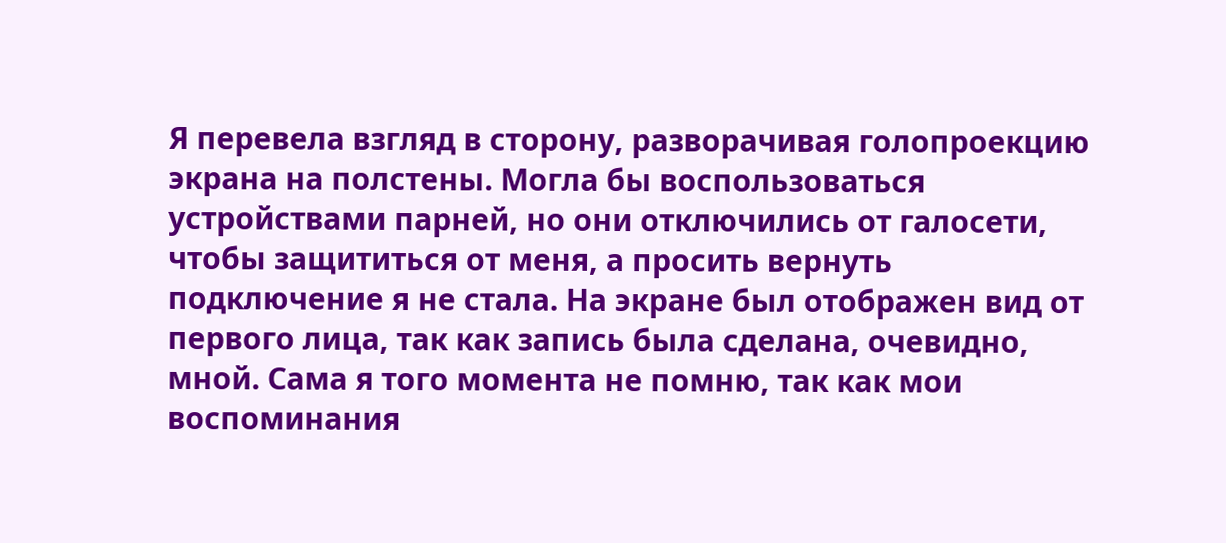Я перевела взгляд в сторону, разворачивая голопроекцию экрана на полстены. Могла бы воспользоваться устройствами парней, но они отключились от галосети, чтобы защититься от меня, а просить вернуть подключение я не стала. На экране был отображен вид от первого лица, так как запись была сделана, очевидно, мной. Сама я того момента не помню, так как мои воспоминания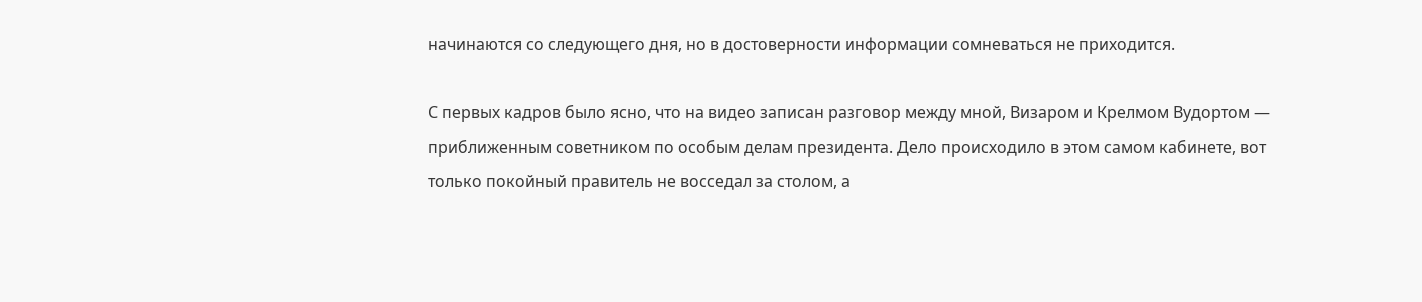начинаются со следующего дня, но в достоверности информации сомневаться не приходится.

С первых кадров было ясно, что на видео записан разговор между мной, Визаром и Крелмом Вудортом — приближенным советником по особым делам президента. Дело происходило в этом самом кабинете, вот только покойный правитель не восседал за столом, а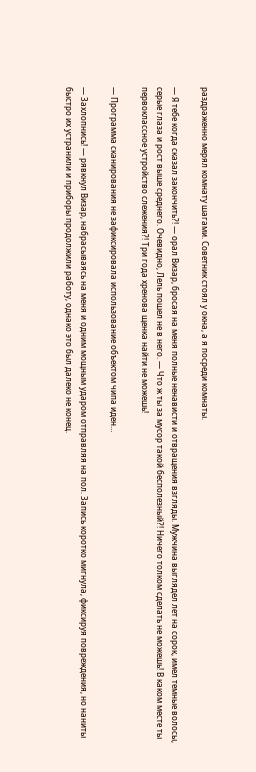раздраженно мерял комнату шагами. Советник стоял у окна, а я посреди комнаты.

— Я тебе когда сказал закончить?! — орал Визар, бросая на меня полные ненависти и отвращения взгляды. Мужчина выглядел лет на сорок, имел темные волосы, серые глаза и рост выше среднего. Очевидно, Лель пошел не в него. — Что ж ты за мусор такой бесполезный?! Ничего толком сделать не можешь! В каком месте ты первоклассное устройство слежения?! Три года хренова щенка найти не можешь!

— Программа сканирования не зафиксировала использование объектом чипа иден…

— Захлопнись! — рявкнул Визар, набрасываясь на меня и одним мощным ударом отправляя на пол. Запись коротко мигнула, фиксируя повреждения, но наниты быстро их устранили и приборы продолжили работу, однако это был далеко не конец.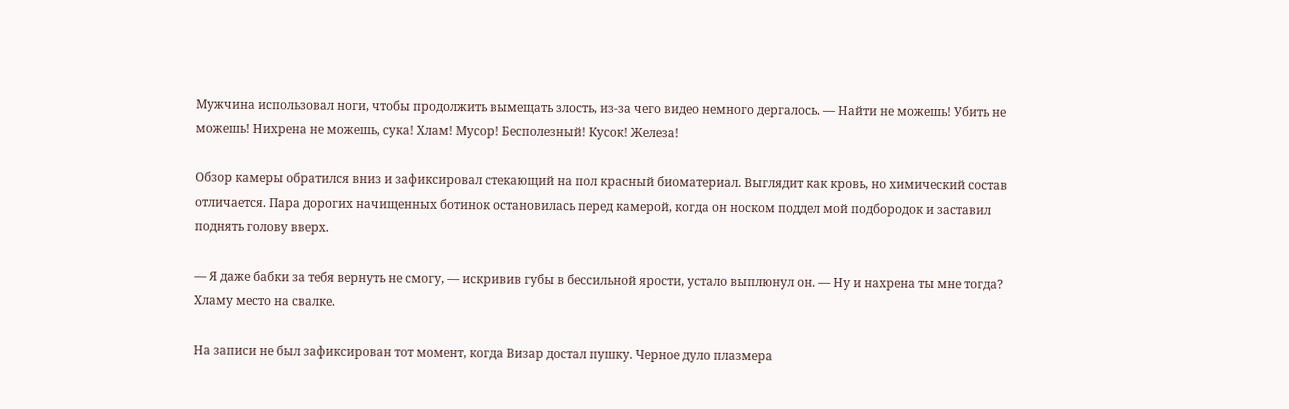Мужчина использовал ноги, чтобы продолжить вымещать злость, из-за чего видео немного дергалось. — Найти не можешь! Убить не можешь! Нихрена не можешь, сука! Хлам! Мусор! Бесполезный! Кусок! Железа!

Обзор камеры обратился вниз и зафиксировал стекающий на пол красный биоматериал. Выглядит как кровь, но химический состав отличается. Пара дорогих начищенных ботинок остановилась перед камерой, когда он носком поддел мой подбородок и заставил поднять голову вверх.

— Я даже бабки за тебя вернуть не смогу, — искривив губы в бессильной ярости, устало выплюнул он. — Ну и нахрена ты мне тогда? Хламу место на свалке.

На записи не был зафиксирован тот момент, когда Визар достал пушку. Черное дуло плазмера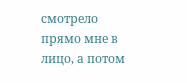смотрело прямо мне в лицо, а потом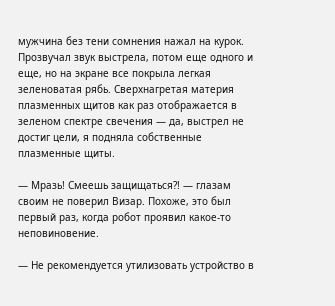мужчина без тени сомнения нажал на курок. Прозвучал звук выстрела, потом еще одного и еще, но на экране все покрыла легкая зеленоватая рябь. Сверхнагретая материя плазменных щитов как раз отображается в зеленом спектре свечения — да, выстрел не достиг цели, я подняла собственные плазменные щиты.

— Мразь! Смеешь защищаться?! — глазам своим не поверил Визар. Похоже, это был первый раз, когда робот проявил какое-то неповиновение.

— Не рекомендуется утилизовать устройство в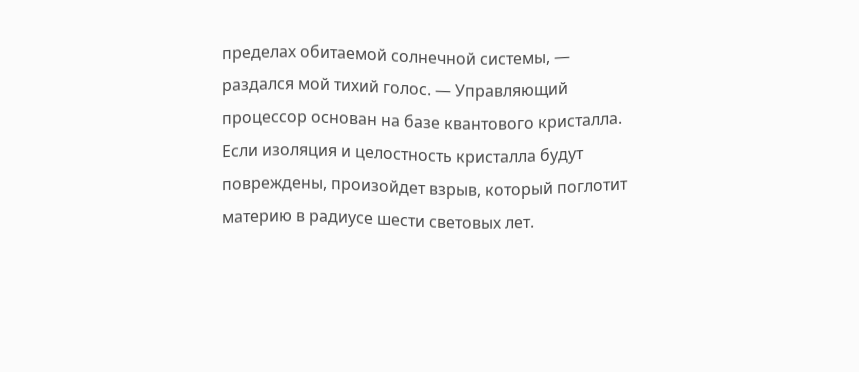пределах обитаемой солнечной системы, — раздался мой тихий голос. — Управляющий процессор основан на базе квантового кристалла. Если изоляция и целостность кристалла будут повреждены, произойдет взрыв, который поглотит материю в радиусе шести световых лет.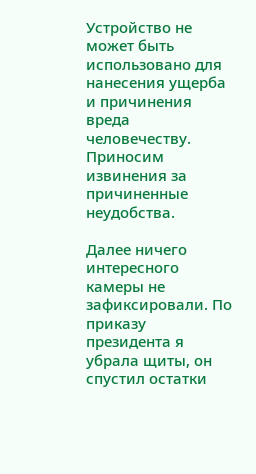Устройство не может быть использовано для нанесения ущерба и причинения вреда человечеству. Приносим извинения за причиненные неудобства.

Далее ничего интересного камеры не зафиксировали. По приказу президента я убрала щиты, он спустил остатки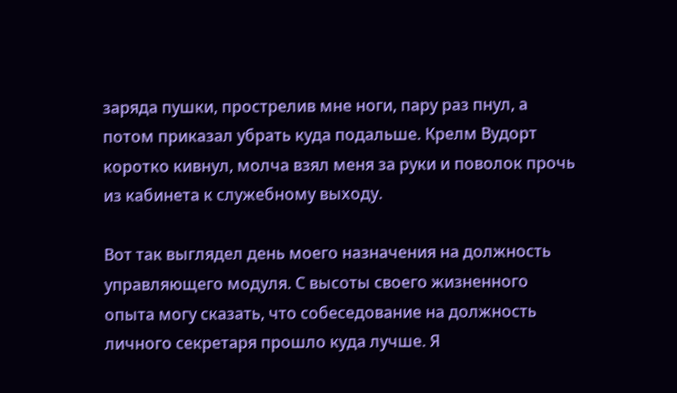заряда пушки, прострелив мне ноги, пару раз пнул, а потом приказал убрать куда подальше. Крелм Вудорт коротко кивнул, молча взял меня за руки и поволок прочь из кабинета к служебному выходу.

Вот так выглядел день моего назначения на должность управляющего модуля. С высоты своего жизненного опыта могу сказать, что собеседование на должность личного секретаря прошло куда лучше. Я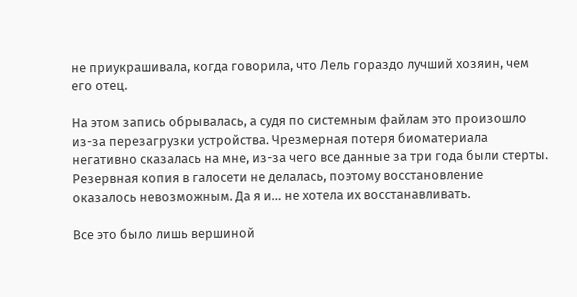не приукрашивала, когда говорила, что Лель гораздо лучший хозяин, чем его отец.

На этом запись обрывалась, а судя по системным файлам это произошло из-за перезагрузки устройства. Чрезмерная потеря биоматериала негативно сказалась на мне, из-за чего все данные за три года были стерты. Резервная копия в галосети не делалась, поэтому восстановление оказалось невозможным. Да я и… не хотела их восстанавливать.

Все это было лишь вершиной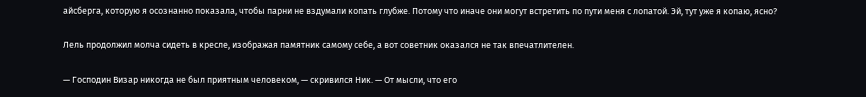айсберга, которую я осознанно показала, чтобы парни не вздумали копать глубже. Потому что иначе они могут встретить по пути меня с лопатой. Эй, тут уже я копаю, ясно?

Лель продолжил молча сидеть в кресле, изображая памятник самому себе, а вот советник оказался не так впечатлителен.

— Господин Визар никогда не был приятным человеком, — скривился Ник. — От мысли, что его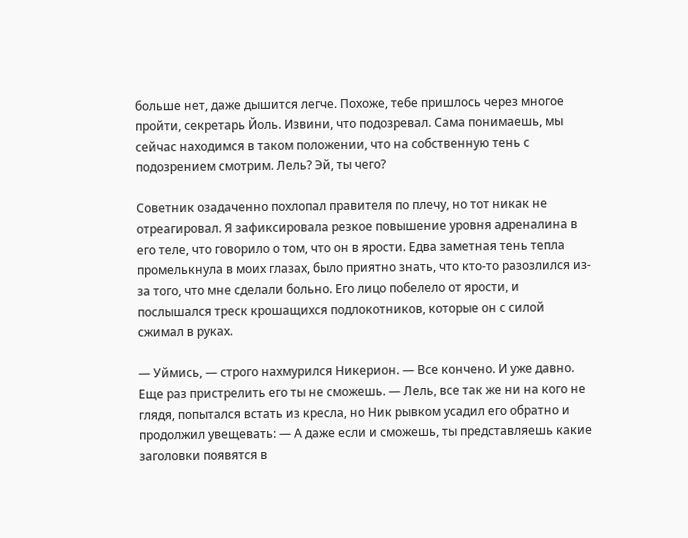больше нет, даже дышится легче. Похоже, тебе пришлось через многое пройти, секретарь Йоль. Извини, что подозревал. Сама понимаешь, мы сейчас находимся в таком положении, что на собственную тень с подозрением смотрим. Лель? Эй, ты чего?

Советник озадаченно похлопал правителя по плечу, но тот никак не отреагировал. Я зафиксировала резкое повышение уровня адреналина в его теле, что говорило о том, что он в ярости. Едва заметная тень тепла промелькнула в моих глазах, было приятно знать, что кто-то разозлился из-за того, что мне сделали больно. Его лицо побелело от ярости, и послышался треск крошащихся подлокотников, которые он с силой сжимал в руках.

— Уймись, — строго нахмурился Никерион. — Все кончено. И уже давно. Еще раз пристрелить его ты не сможешь. — Лель, все так же ни на кого не глядя, попытался встать из кресла, но Ник рывком усадил его обратно и продолжил увещевать: — А даже если и сможешь, ты представляешь какие заголовки появятся в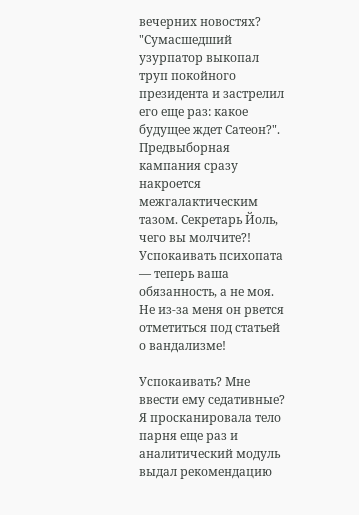вечерних новостях? "Сумасшедший узурпатор выкопал труп покойного президента и застрелил его еще раз: какое будущее ждет Сатеон?". Предвыборная кампания сразу накроется межгалактическим тазом. Секретарь Йоль, чего вы молчите?! Успокаивать психопата — теперь ваша обязанность, а не моя. Не из-за меня он рвется отметиться под статьей о вандализме!

Успокаивать? Мне ввести ему седативные? Я просканировала тело парня еще раз и аналитический модуль выдал рекомендацию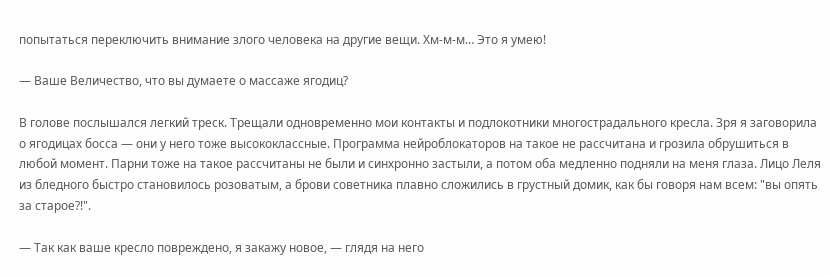попытаться переключить внимание злого человека на другие вещи. Хм-м-м… Это я умею!

— Ваше Величество, что вы думаете о массаже ягодиц?

В голове послышался легкий треск. Трещали одновременно мои контакты и подлокотники многострадального кресла. Зря я заговорила о ягодицах босса — они у него тоже высококлассные. Программа нейроблокаторов на такое не рассчитана и грозила обрушиться в любой момент. Парни тоже на такое рассчитаны не были и синхронно застыли, а потом оба медленно подняли на меня глаза. Лицо Леля из бледного быстро становилось розоватым, а брови советника плавно сложились в грустный домик, как бы говоря нам всем: "вы опять за старое?!".

— Так как ваше кресло повреждено, я закажу новое, — глядя на него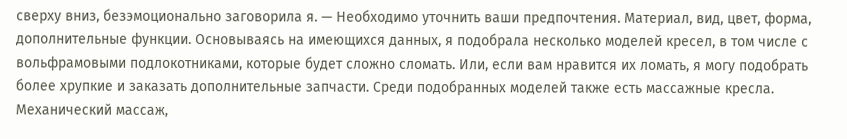сверху вниз, безэмоционально заговорила я. — Необходимо уточнить ваши предпочтения. Материал, вид, цвет, форма, дополнительные функции. Основываясь на имеющихся данных, я подобрала несколько моделей кресел, в том числе с вольфрамовыми подлокотниками, которые будет сложно сломать. Или, если вам нравится их ломать, я могу подобрать более хрупкие и заказать дополнительные запчасти. Среди подобранных моделей также есть массажные кресла. Механический массаж,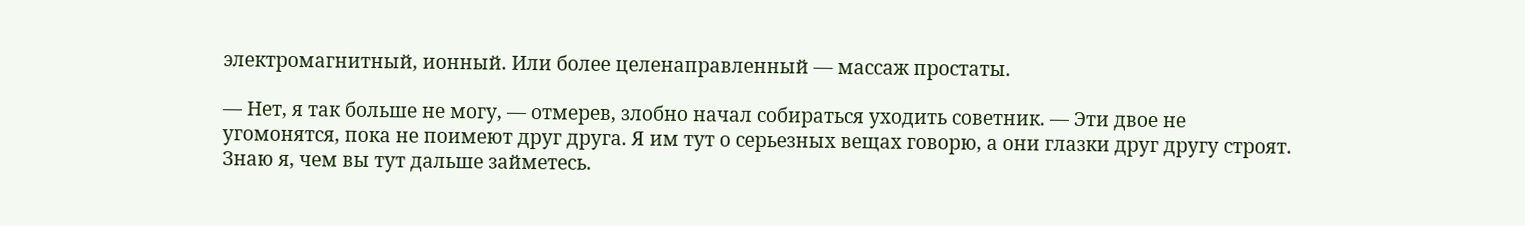электромагнитный, ионный. Или более целенаправленный — массаж простаты.

— Нет, я так больше не могу, — отмерев, злобно начал собираться уходить советник. — Эти двое не угомонятся, пока не поимеют друг друга. Я им тут о серьезных вещах говорю, а они глазки друг другу строят. Знаю я, чем вы тут дальше займетесь.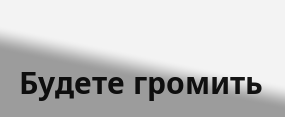Будете громить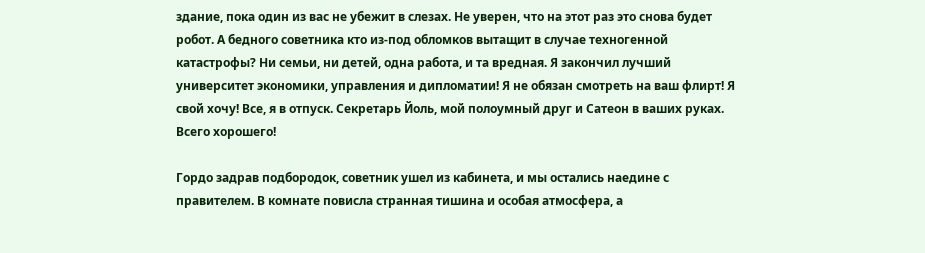здание, пока один из вас не убежит в слезах. Не уверен, что на этот раз это снова будет робот. А бедного советника кто из-под обломков вытащит в случае техногенной катастрофы? Ни семьи, ни детей, одна работа, и та вредная. Я закончил лучший университет экономики, управления и дипломатии! Я не обязан смотреть на ваш флирт! Я свой хочу! Все, я в отпуск. Секретарь Йоль, мой полоумный друг и Сатеон в ваших руках. Всего хорошего!

Гордо задрав подбородок, советник ушел из кабинета, и мы остались наедине с правителем. В комнате повисла странная тишина и особая атмосфера, а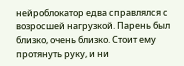нейроблокатор едва справлялся с возросшей нагрузкой. Парень был близко, очень близко. Стоит ему протянуть руку, и ни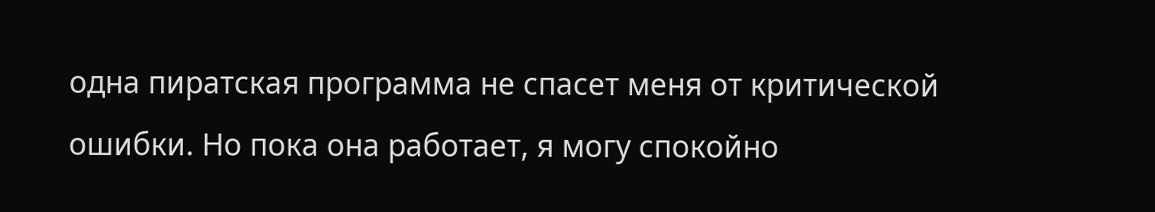одна пиратская программа не спасет меня от критической ошибки. Но пока она работает, я могу спокойно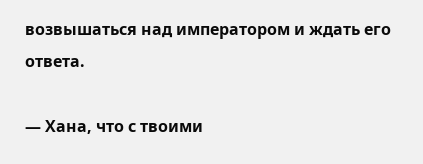возвышаться над императором и ждать его ответа.

— Хана, что с твоими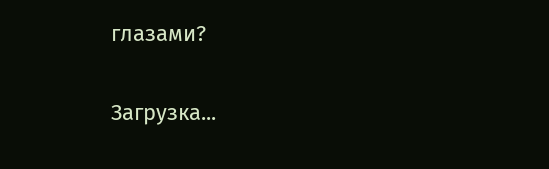глазами?

Загрузка...